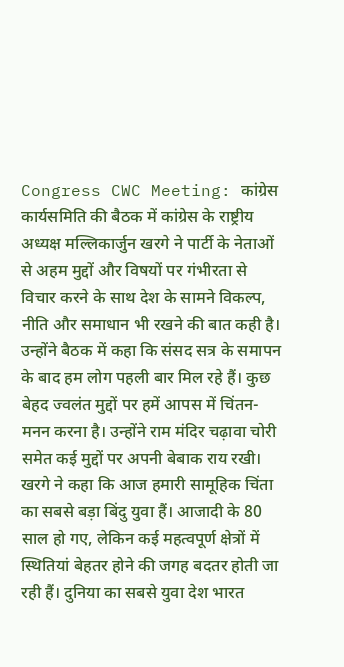Congress CWC Meeting: कांग्रेस कार्यसमिति की बैठक में कांग्रेस के राष्ट्रीय अध्यक्ष मल्लिकार्जुन खरगे ने पार्टी के नेताओं से अहम मुद्दों और विषयों पर गंभीरता से विचार करने के साथ देश के सामने विकल्प, नीति और समाधान भी रखने की बात कही है। उन्होंने बैठक में कहा कि संसद सत्र के समापन के बाद हम लोग पहली बार मिल रहे हैं। कुछ बेहद ज्वलंत मुद्दों पर हमें आपस में चिंतन-मनन करना है। उन्होंने राम मंदिर चढ़ावा चोरी समेत कई मुद्दों पर अपनी बेबाक राय रखी।
खरगे ने कहा कि आज हमारी सामूहिक चिंता का सबसे बड़ा बिंदु युवा हैं। आजादी के 80 साल हो गए, लेकिन कई महत्वपूर्ण क्षेत्रों में स्थितियां बेहतर होने की जगह बदतर होती जा रही हैं। दुनिया का सबसे युवा देश भारत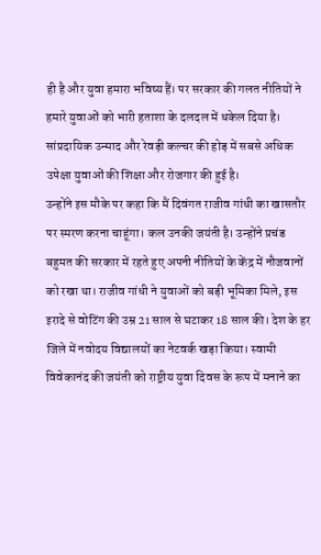ही है और युवा हमारा भविष्य हैं। पर सरकार की गलत नीतियों ने हमारे युवाओं को भारी हताशा के दलदल में धकेल दिया है। सांप्रदायिक उन्माद और रेवड़ी कल्चर की होड़ में सबसे अधिक उपेक्षा युवाओं की शिक्षा और रोजगार की हुई है।
उन्होंने इस मौके पर कहा कि मैं दिवंगत राजीव गांधी का खासतौर पर स्मरण करना चाहूंगा। कल उनकी जयंती है। उन्होंने प्रचंड बहुमत की सरकार में रहते हुए अपनी नीतियों के केंद्र में नौजवानों को रखा था। राजीव गांधी ने युवाओं को बड़ी भूमिका मिले, इस इरादे से वोटिंग की उम्र 21 साल से घटाकर 18 साल की। देश के हर जिले में नवोदय विद्यालयों का नेटवर्क खड़ा किया। स्वामी विवेकानंद की जयंती को राष्ट्रीय युवा दिवस के रूप में मनाने का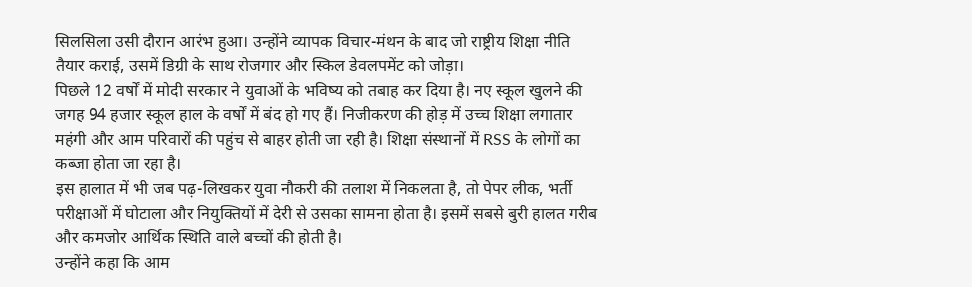सिलसिला उसी दौरान आरंभ हुआ। उन्होंने व्यापक विचार-मंथन के बाद जो राष्ट्रीय शिक्षा नीति तैयार कराई, उसमें डिग्री के साथ रोजगार और स्किल डेवलपमेंट को जोड़ा।
पिछले 12 वर्षों में मोदी सरकार ने युवाओं के भविष्य को तबाह कर दिया है। नए स्कूल खुलने की जगह 94 हजार स्कूल हाल के वर्षों में बंद हो गए हैं। निजीकरण की होड़ में उच्च शिक्षा लगातार महंगी और आम परिवारों की पहुंच से बाहर होती जा रही है। शिक्षा संस्थानों में RSS के लोगों का कब्जा होता जा रहा है।
इस हालात में भी जब पढ़-लिखकर युवा नौकरी की तलाश में निकलता है, तो पेपर लीक, भर्ती परीक्षाओं में घोटाला और नियुक्तियों में देरी से उसका सामना होता है। इसमें सबसे बुरी हालत गरीब और कमजोर आर्थिक स्थिति वाले बच्चों की होती है।
उन्होंने कहा कि आम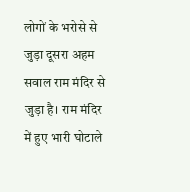लोगों के भरोसे से जुड़ा दूसरा अहम सवाल राम मंदिर से जुड़ा है। राम मंदिर में हुए भारी घोटाले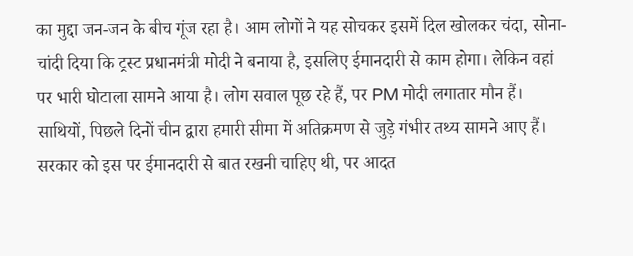का मुद्दा जन-जन के बीच गूंज रहा है। आम लोगों ने यह सोचकर इसमें दिल खोलकर चंदा, सोना-चांदी दिया कि ट्रस्ट प्रधानमंत्री मोदी ने बनाया है, इसलिए ईमानदारी से काम होगा। लेकिन वहां पर भारी घोटाला सामने आया है। लोग सवाल पूछ रहे हैं, पर PM मोदी लगातार मौन हैं।
साथियों, पिछले दिनों चीन द्वारा हमारी सीमा में अतिक्रमण से जुड़े गंभीर तथ्य सामने आए हैं। सरकार को इस पर ईमानदारी से बात रखनी चाहिए थी, पर आदत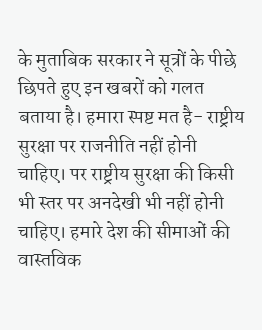के मुताबिक सरकार ने सूत्रों के पीछे छिपते हुए इन खबरों को गलत बताया है। हमारा स्पष्ट मत है- राष्ट्रीय सुरक्षा पर राजनीति नहीं होनी चाहिए। पर राष्ट्रीय सुरक्षा की किसी भी स्तर पर अनदेखी भी नहीं होनी चाहिए। हमारे देश की सीमाओं की वास्तविक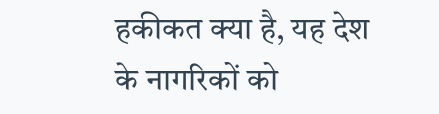हकीकत क्या है, यह देश के नागरिकों को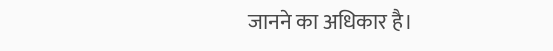जानने का अधिकार है।